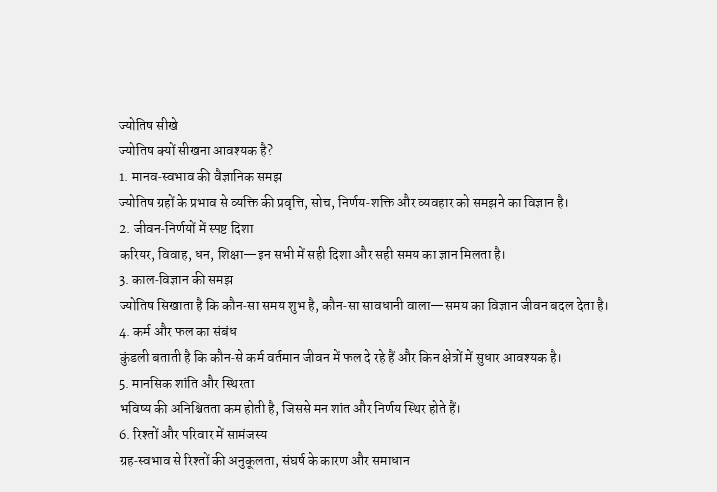ज्योतिष सीखे
ज्योतिष क्यों सीखना आवश्यक है?
1. मानव‑स्वभाव की वैज्ञानिक समझ
ज्योतिष ग्रहों के प्रभाव से व्यक्ति की प्रवृत्ति, सोच, निर्णय‑शक्ति और व्यवहार को समझने का विज्ञान है।
2. जीवन‑निर्णयों में स्पष्ट दिशा
करियर, विवाह, धन, शिक्षा—इन सभी में सही दिशा और सही समय का ज्ञान मिलता है।
3. काल‑विज्ञान की समझ
ज्योतिष सिखाता है कि कौन‑सा समय शुभ है, कौन‑सा सावधानी वाला—समय का विज्ञान जीवन बदल देता है।
4. कर्म और फल का संबंध
कुंडली बताती है कि कौन‑से कर्म वर्तमान जीवन में फल दे रहे हैं और किन क्षेत्रों में सुधार आवश्यक है।
5. मानसिक शांति और स्थिरता
भविष्य की अनिश्चितता कम होती है, जिससे मन शांत और निर्णय स्थिर होते हैं।
6. रिश्तों और परिवार में सामंजस्य
ग्रह‑स्वभाव से रिश्तों की अनुकूलता, संघर्ष के कारण और समाधान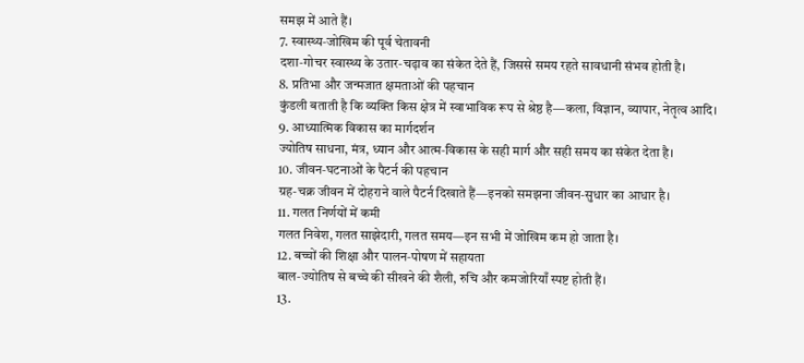समझ में आते हैं।
7. स्वास्थ्य‑जोखिम की पूर्व चेतावनी
दशा‑गोचर स्वास्थ्य के उतार‑चढ़ाव का संकेत देते हैं, जिससे समय रहते सावधानी संभव होती है।
8. प्रतिभा और जन्मजात क्षमताओं की पहचान
कुंडली बताती है कि व्यक्ति किस क्षेत्र में स्वाभाविक रूप से श्रेष्ठ है—कला, विज्ञान, व्यापार, नेतृत्व आदि।
9. आध्यात्मिक विकास का मार्गदर्शन
ज्योतिष साधना, मंत्र, ध्यान और आत्म‑विकास के सही मार्ग और सही समय का संकेत देता है।
10. जीवन‑घटनाओं के पैटर्न की पहचान
ग्रह‑चक्र जीवन में दोहराने वाले पैटर्न दिखाते हैं—इनको समझना जीवन‑सुधार का आधार है।
11. गलत निर्णयों में कमी
गलत निवेश, गलत साझेदारी, गलत समय—इन सभी में जोखिम कम हो जाता है।
12. बच्चों की शिक्षा और पालन‑पोषण में सहायता
बाल‑ज्योतिष से बच्चे की सीखने की शैली, रुचि और कमजोरियाँ स्पष्ट होती हैं।
13.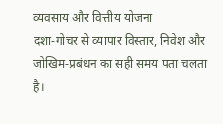व्यवसाय और वित्तीय योजना
दशा‑गोचर से व्यापार विस्तार, निवेश और जोखिम‑प्रबंधन का सही समय पता चलता है।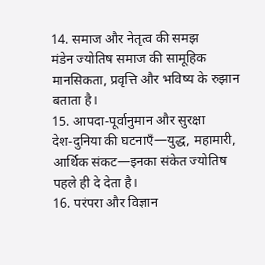14. समाज और नेतृत्व की समझ
मंडेन ज्योतिष समाज की सामूहिक मानसिकता, प्रवृत्ति और भविष्य के रुझान बताता है।
15. आपदा‑पूर्वानुमान और सुरक्षा
देश‑दुनिया की घटनाएँ—युद्ध, महामारी, आर्थिक संकट—इनका संकेत ज्योतिष पहले ही दे देता है।
16. परंपरा और विज्ञान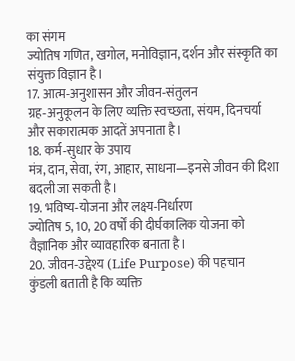का संगम
ज्योतिष गणित, खगोल, मनोविज्ञान, दर्शन और संस्कृति का संयुक्त विज्ञान है।
17. आत्म‑अनुशासन और जीवन‑संतुलन
ग्रह‑अनुकूलन के लिए व्यक्ति स्वच्छता, संयम, दिनचर्या और सकारात्मक आदतें अपनाता है।
18. कर्म‑सुधार के उपाय
मंत्र, दान, सेवा, रंग, आहार, साधना—इनसे जीवन की दिशा बदली जा सकती है।
19. भविष्य‑योजना और लक्ष्य‑निर्धारण
ज्योतिष 5, 10, 20 वर्षों की दीर्घकालिक योजना को वैज्ञानिक और व्यावहारिक बनाता है।
20. जीवन‑उद्देश्य (Life Purpose) की पहचान
कुंडली बताती है कि व्यक्ति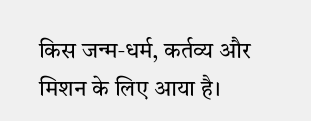किस जन्म‑धर्म, कर्तव्य और मिशन के लिए आया है।